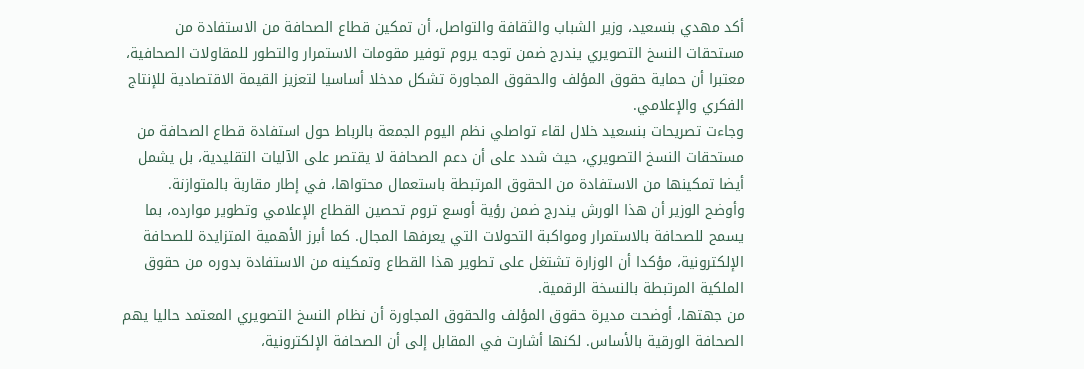أكد مهدي بنسعيد، وزير الشباب والثقافة والتواصل، أن تمكين قطاع الصحافة من الاستفادة من مستحقات النسخ التصويري يندرج ضمن توجه يروم توفير مقومات الاستمرار والتطور للمقاولات الصحافية، معتبرا أن حماية حقوق المؤلف والحقوق المجاورة تشكل مدخلا أساسيا لتعزيز القيمة الاقتصادية للإنتاج الفكري والإعلامي.
وجاءت تصريحات بنسعيد خلال لقاء تواصلي نظم اليوم الجمعة بالرباط حول استفادة قطاع الصحافة من مستحقات النسخ التصويري، حيث شدد على أن دعم الصحافة لا يقتصر على الآليات التقليدية، بل يشمل أيضا تمكينها من الاستفادة من الحقوق المرتبطة باستعمال محتواها، في إطار مقاربة بالمتوازنة.
وأوضح الوزير أن هذا الورش يندرج ضمن رؤية أوسع تروم تحصين القطاع الإعلامي وتطوير موارده، بما يسمح للصحافة بالاستمرار ومواكبة التحولات التي يعرفها المجال. كما أبرز الأهمية المتزايدة للصحافة الإلكترونية، مؤكدا أن الوزارة تشتغل على تطوير هذا القطاع وتمكينه من الاستفادة بدوره من حقوق الملكية المرتبطة بالنسخة الرقمية.
من جهتها، أوضحت مديرة حقوق المؤلف والحقوق المجاورة أن نظام النسخ التصويري المعتمد حاليا يهم الصحافة الورقية بالأساس. لكنها أشارت في المقابل إلى أن الصحافة الإلكترونية،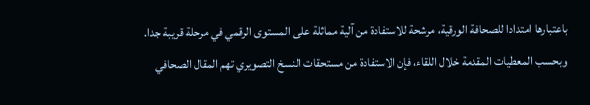باعتبارها امتدادا للصحافة الورقية، مرشحة للاستفادة من آلية مماثلة على المستوى الرقمي في مرحلة قريبة جدا.
وبحسب المعطيات المقدمة خلال اللقاء، فإن الاستفادة من مستحقات النسخ التصويري تهم المقال الصحافي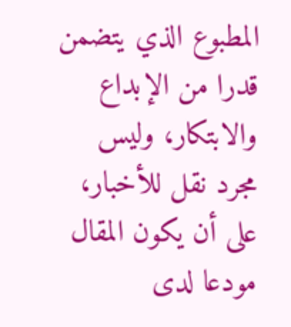المطبوع الذي يتضمن قدرا من الإبداع والابتكار، وليس مجرد نقل للأخبار، على أن يكون المقال مودعا لدى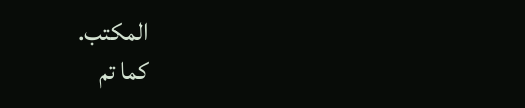المكتب.
كما تم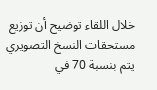خلال اللقاء توضيح أن توزيع مستحقات النسخ التصويري يتم بنسبة 70 في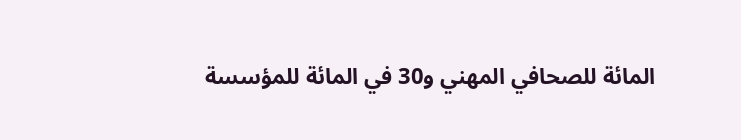المائة للصحافي المهني و30 في المائة للمؤسسة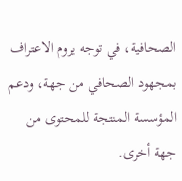الصحافية، في توجه يروم الاعتراف بمجهود الصحافي من جهة، ودعم المؤسسة المنتجة للمحتوى من جهة أخرى.